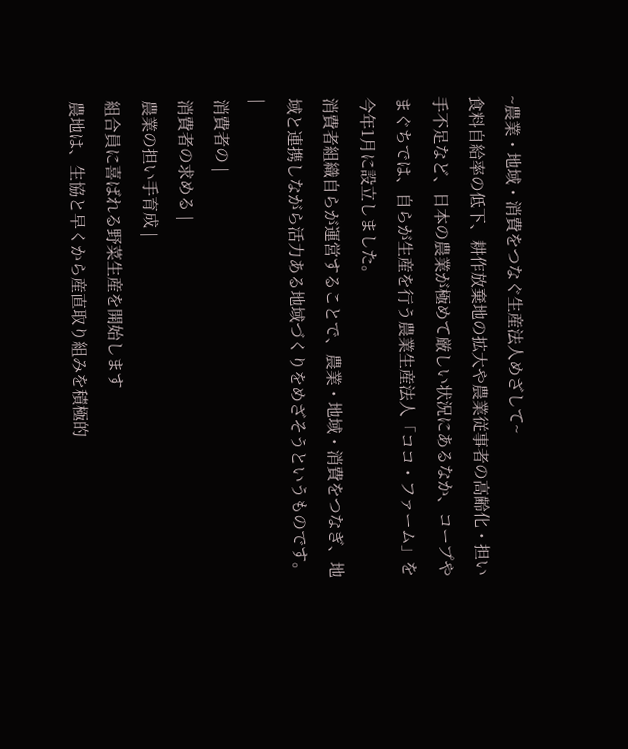~農業・地域・消費をつなぐ生産法人めざして~
食料自給率の低下、耕作放棄地の拡大や農業従事者の高齢化・担い手不足など、日本の農業が極めて厳しい状況にあるなか、コープやまぐちでは、自らが生産を行う農業生産法人「ココ・ファーム」を今年1月に設立しました。
消費者組織自らが運営することで、農業・地域・消費をつなぎ、地域と連携しながら活力ある地域づくりをめざそうというものです。
|
消費者の |
消費者の求める |
農業の担い手育成 |
組合員に喜ばれる野菜生産を開始します
農地は、生協と早くから産直取り組みを積極的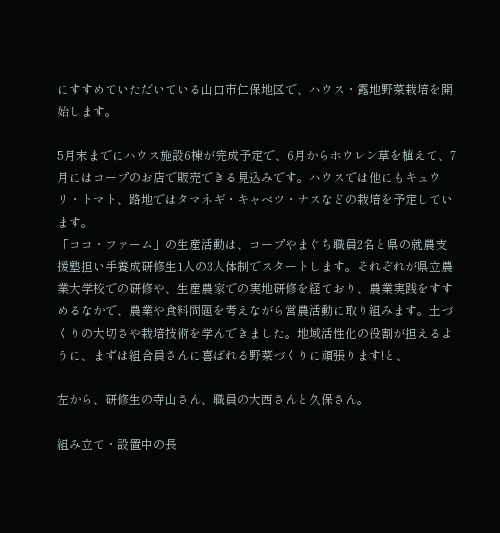にすすめていただいている山口市仁保地区で、ハウス・露地野菜栽培を開始します。

5月末までにハウス施設6棟が完成予定で、6月からホウレン草を植えて、7月にはコープのお店で販売できる見込みです。ハウスでは他にもキュウリ・トマト、路地ではタマネギ・キャベツ・ナスなどの栽培を予定しています。
「ココ・ファーム」の生産活動は、コープやまぐち職員2名と県の就農支援塾担い手養成研修生1人の3人体制でスタートします。それぞれが県立農業大学校での研修や、生産農家での実地研修を経ており、農業実践をすすめるなかで、農業や食料問題を考えながら営農活動に取り組みます。土づくりの大切さや栽培技術を学んできました。地域活性化の役割が担えるように、まずは組合員さんに喜ばれる野菜づくりに頑張ります!と、

左から、研修生の寺山さん、職員の大西さんと久保さん。

組み立て・設置中の長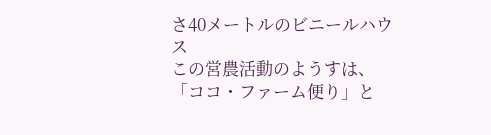さ40メートルのビニールハウス
この営農活動のようすは、「ココ・ファーム便り」と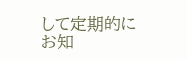して定期的にお知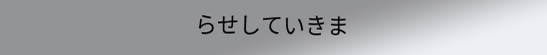らせしていきま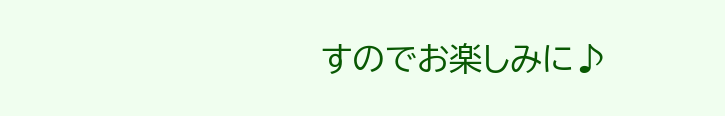すのでお楽しみに♪